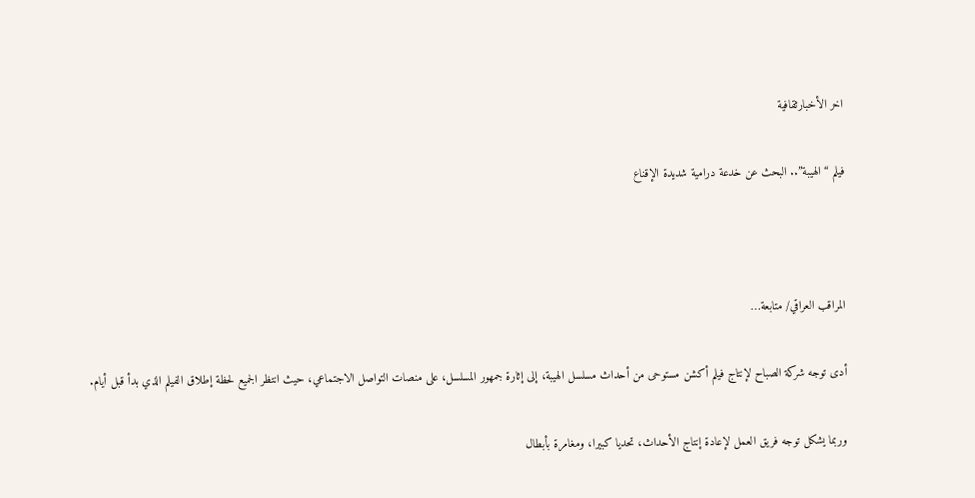اخر الأخبارثقافية

فيلم “الهيبة”.. البحث عن خدعة درامية شديدة الإقناع



المراقب العراقي/ متابعة…

أدى توجه شركة الصباح لإنتاج فيلم أكشن مستوحى من أحداث مسلسل الهيبة، إلى إثارة جمهور المسلسل، على منصات التواصل الاجتماعي، حيث انتظر الجميع لحظة إطلاق الفيلم الذي بدأ قبل أيام.

وربما يشكل توجه فريق العمل لإعادة إنتاج الأحداث، تحديا كبيرا، ومغامرة بأبطال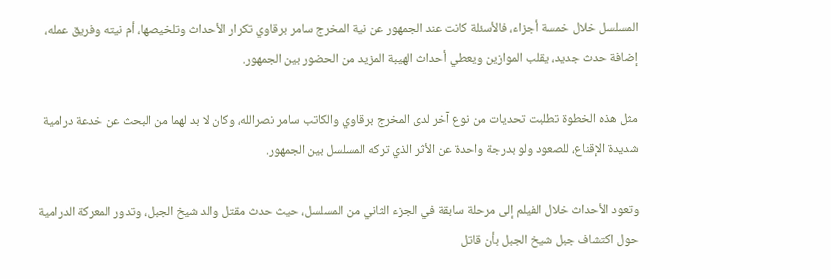المسلسل خلال خمسة أجزاء، فالأسئلة كانت عند الجمهور عن نية المخرج سامر برقاوي تكرار الأحداث وتلخيصها، أم نيته وفريق عمله، إضافة حدث جديد، يقلب الموازين ويعطي أحداث الهيبة المزيد من الحضور بين الجمهور.

مثل هذه الخطوة تطلبت تحديات من نوع آخر لدى المخرج برقاوي والكاتب سامر نصرالله، وكان لا بد لهما من البحث عن خدعة درامية شديدة الإقناع، للصعود ولو بدرجة واحدة عن الأثر الذي تركه المسلسل بين الجمهور.

وتعود الأحداث خلال الفيلم إلى مرحلة سابقة في الجزء الثاني من المسلسل، حيث حدث مقتل والد شيخ الجبل، وتدور المعركة الدرامية حول اكتشاف جبل شيخ الجبل بأن قاتل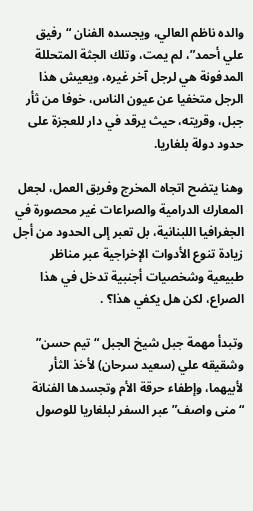والده ناظم العالي، ويجسده الفنان “رفيق علي أحمد”، لم يمت، وتلك الجثة المتحللة المدفونة هي لرجل آخر غيره، ويعيش هذا الرجل متخفيا عن عيون الناس، خوفا من ثأر جبل، وقريته، حيث يرقد في دار للعجزة على حدود دولة بلغاريا.

وهنا يتضح اتجاه المخرج وفريق العمل، لجعل المعارك الدرامية والصراعات غير محصورة في الجغرافيا اللبنانية، بل تعبر إلى الحدود من أجل زيادة تنوع الأدوات الإخراجية عبر مناظر طبيعية وشخصيات أجنبية تدخل في هذا الصراع، لكن هل يكفي هذا؟ .

وتبدأ مهمة جبل شيخ الجبل “تيم حسن” وشقيقه علي (سعيد سرحان) لأخذ الثأر لأبيهما، وإطفاء حرقة الأم وتجسدها الفنانة “منى واصف” عبر السفر لبلغاريا للوصول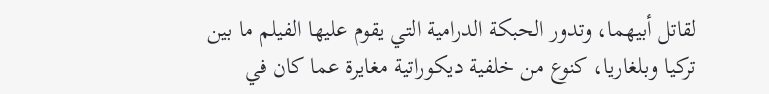لقاتل أبيهما، وتدور الحبكة الدرامية التي يقوم عليها الفيلم ما بين تركيا وبلغاريا، كنوع من خلفية ديكوراتية مغايرة عما كان في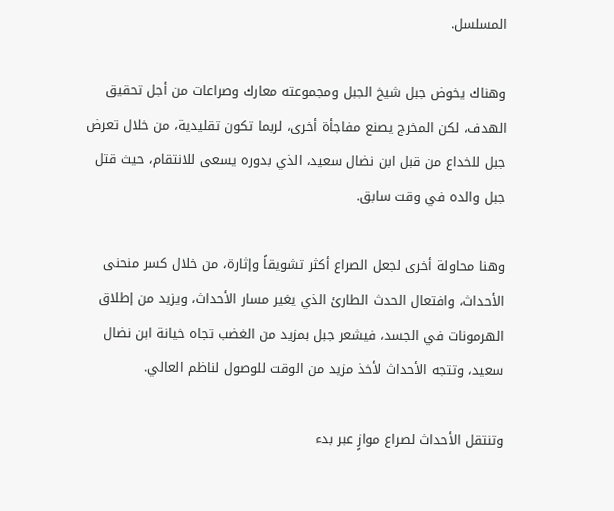المسلسل.

وهناك يخوض جبل شيخ الجبل ومجموعته معارك وصراعات من أجل تحقيق الهدف، لكن المخرج يصنع مفاجأة أخرى، لربما تكون تقليدية، من خلال تعرض جبل للخداع من قبل ابن نضال سعيد، الذي بدوره يسعى للانتقام، حيث قتل جبل والده في وقت سابق.

وهنا محاولة أخرى لجعل الصراع أكثر تشويقاً وإثارة، من خلال كسر منحنى الأحداث، وافتعال الحدث الطارئ الذي يغير مسار الأحداث، ويزيد من إطلاق الهرمونات في الجسد، فيشعر جبل بمزيد من الغضب تجاه خيانة ابن نضال سعيد، وتتجه الأحداث لأخذ مزيد من الوقت للوصول لناظم العالي.

وتنتقل الأحداث لصراع موازٍ عبر بدء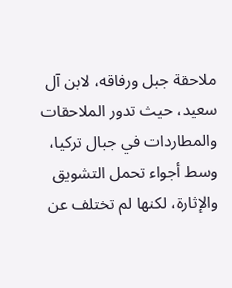ملاحقة جبل ورفاقه، لابن آل سعيد، حيث تدور الملاحقات والمطاردات في جبال تركيا، وسط أجواء تحمل التشويق والإثارة، لكنها لم تختلف عن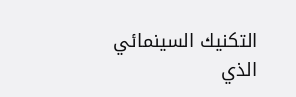التكنيك السينمائي الذي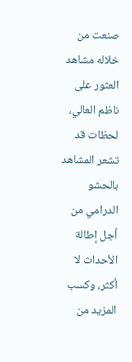صنعت من خلاله مشاهد العثور على ناظم العالي، لحظات قد تشعر المشاهد بالحشو الدرامي من أجل إطالة الأحداث لا أكثر، وكسب المزيد من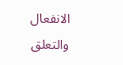الانفعال والتعلق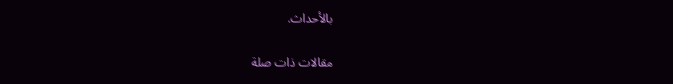بالأحداث.

مقالات ذات صلة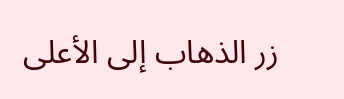زر الذهاب إلى الأعلى